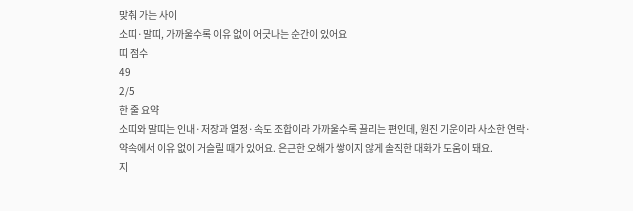맞춰 가는 사이
소띠·말띠, 가까울수록 이유 없이 어긋나는 순간이 있어요
띠 점수
49
2/5
한 줄 요약
소띠와 말띠는 인내·저장과 열정·속도 조합이라 가까울수록 끌리는 편인데, 원진 기운이라 사소한 연락·약속에서 이유 없이 거슬릴 때가 있어요. 은근한 오해가 쌓이지 않게 솔직한 대화가 도움이 돼요.
지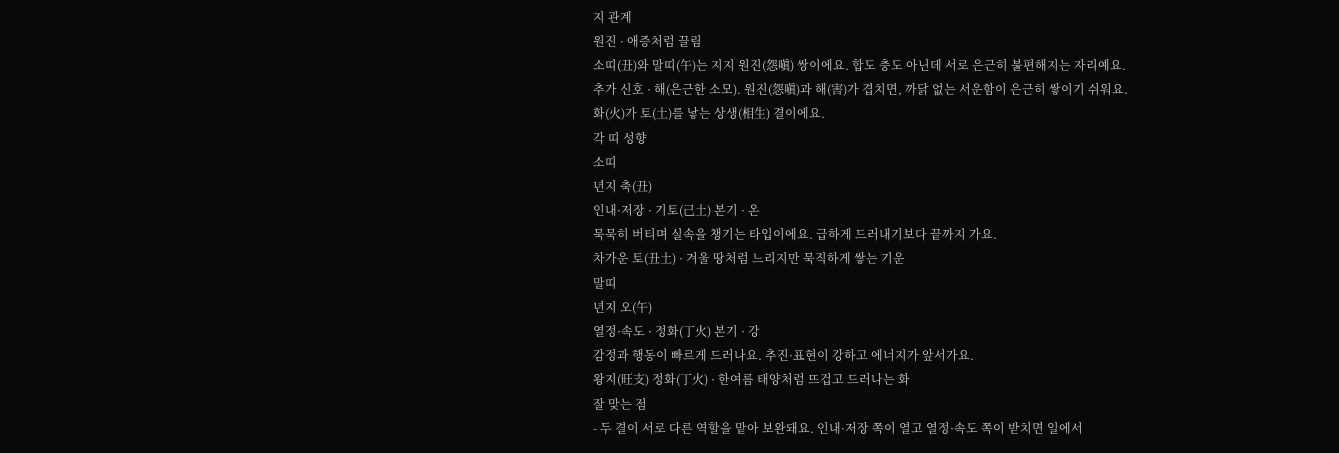지 관계
원진 · 애증처럼 끌림
소띠(丑)와 말띠(午)는 지지 원진(怨嗔) 쌍이에요. 합도 충도 아닌데 서로 은근히 불편해지는 자리예요.
추가 신호 · 해(은근한 소모). 원진(怨嗔)과 해(害)가 겹치면, 까닭 없는 서운함이 은근히 쌓이기 쉬워요.
화(火)가 토(土)를 낳는 상생(相生) 결이에요.
각 띠 성향
소띠
년지 축(丑)
인내·저장 · 기토(己土) 본기 · 온
묵묵히 버티며 실속을 챙기는 타입이에요. 급하게 드러내기보다 끝까지 가요.
차가운 토(丑土) · 겨울 땅처럼 느리지만 묵직하게 쌓는 기운
말띠
년지 오(午)
열정·속도 · 정화(丁火) 본기 · 강
감정과 행동이 빠르게 드러나요. 추진·표현이 강하고 에너지가 앞서가요.
왕지(旺支) 정화(丁火) · 한여름 태양처럼 뜨겁고 드러나는 화
잘 맞는 점
- 두 결이 서로 다른 역할을 맡아 보완돼요. 인내·저장 쪽이 열고 열정·속도 쪽이 받치면 일에서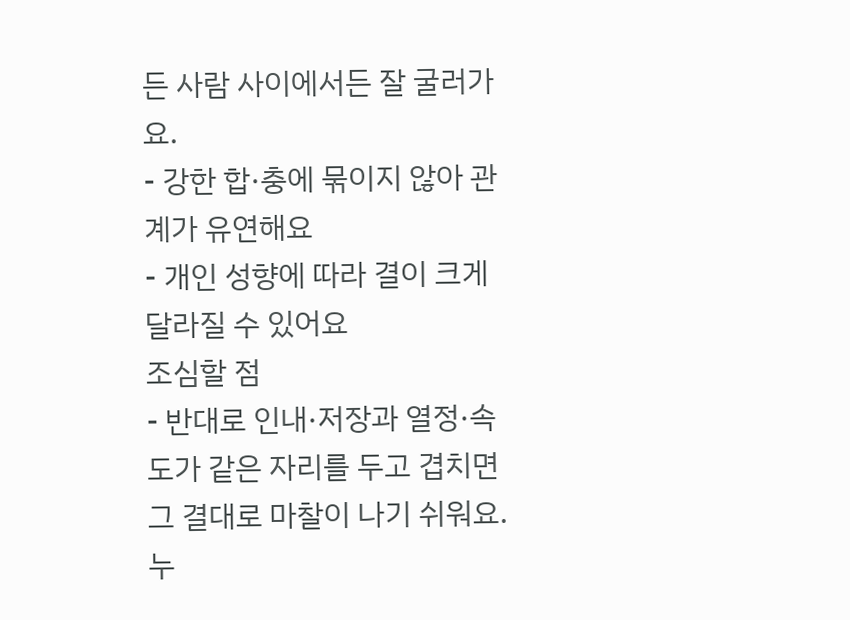든 사람 사이에서든 잘 굴러가요.
- 강한 합·충에 묶이지 않아 관계가 유연해요
- 개인 성향에 따라 결이 크게 달라질 수 있어요
조심할 점
- 반대로 인내·저장과 열정·속도가 같은 자리를 두고 겹치면 그 결대로 마찰이 나기 쉬워요. 누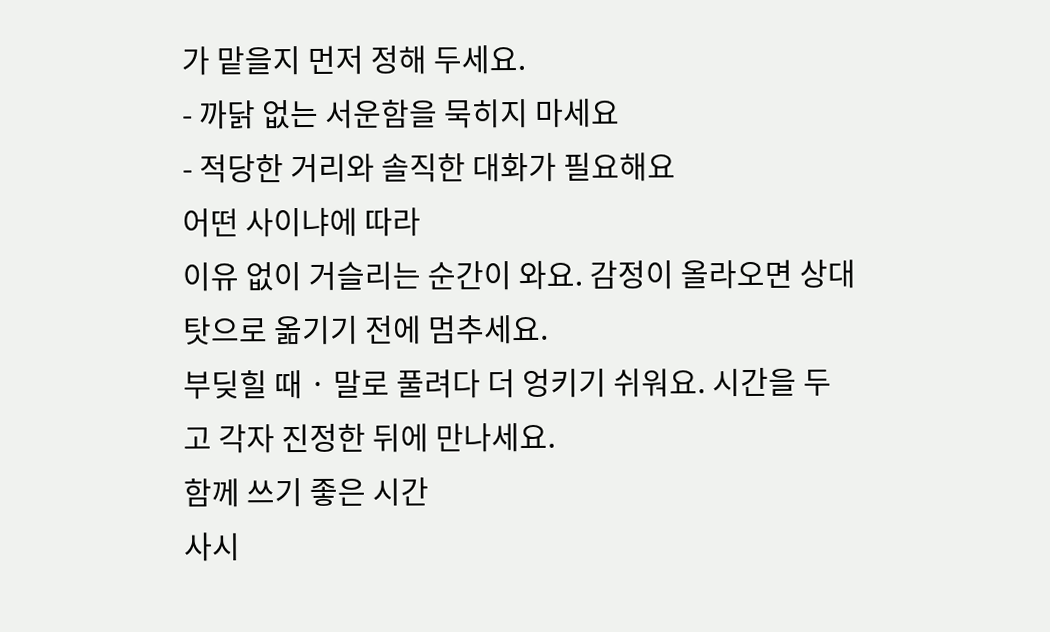가 맡을지 먼저 정해 두세요.
- 까닭 없는 서운함을 묵히지 마세요
- 적당한 거리와 솔직한 대화가 필요해요
어떤 사이냐에 따라
이유 없이 거슬리는 순간이 와요. 감정이 올라오면 상대 탓으로 옮기기 전에 멈추세요.
부딪힐 때 · 말로 풀려다 더 엉키기 쉬워요. 시간을 두고 각자 진정한 뒤에 만나세요.
함께 쓰기 좋은 시간
사시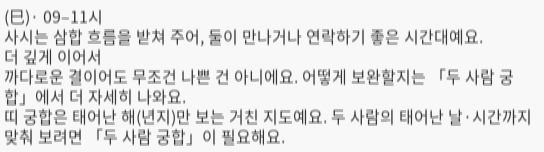(巳)· 09–11시
사시는 삼합 흐름을 받쳐 주어, 둘이 만나거나 연락하기 좋은 시간대예요.
더 깊게 이어서
까다로운 결이어도 무조건 나쁜 건 아니에요. 어떻게 보완할지는 「두 사람 궁합」에서 더 자세히 나와요.
띠 궁합은 태어난 해(년지)만 보는 거친 지도예요. 두 사람의 태어난 날·시간까지 맞춰 보려면 「두 사람 궁합」이 필요해요.